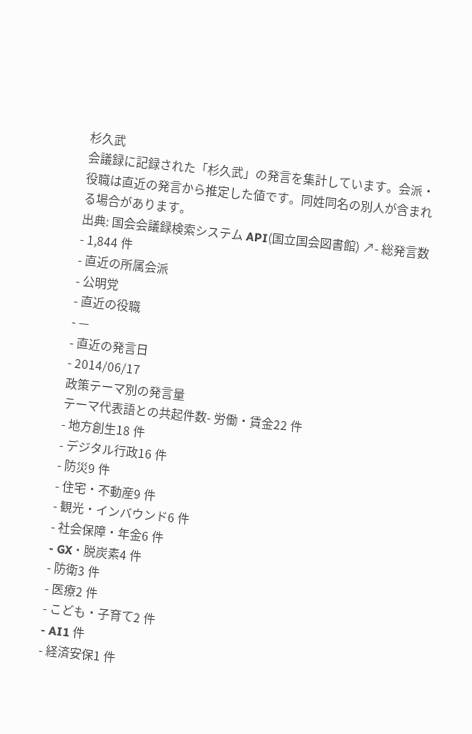杉久武
会議録に記録された「杉久武」の発言を集計しています。会派・役職は直近の発言から推定した値です。同姓同名の別人が含まれる場合があります。
出典: 国会会議録検索システム API(国立国会図書館) ↗- 総発言数
- 1,844 件
- 直近の所属会派
- 公明党
- 直近の役職
- —
- 直近の発言日
- 2014/06/17
政策テーマ別の発言量
テーマ代表語との共起件数- 労働・賃金22 件
- 地方創生18 件
- デジタル行政16 件
- 防災9 件
- 住宅・不動産9 件
- 観光・インバウンド6 件
- 社会保障・年金6 件
- GX・脱炭素4 件
- 防衛3 件
- 医療2 件
- こども・子育て2 件
- AI1 件
- 経済安保1 件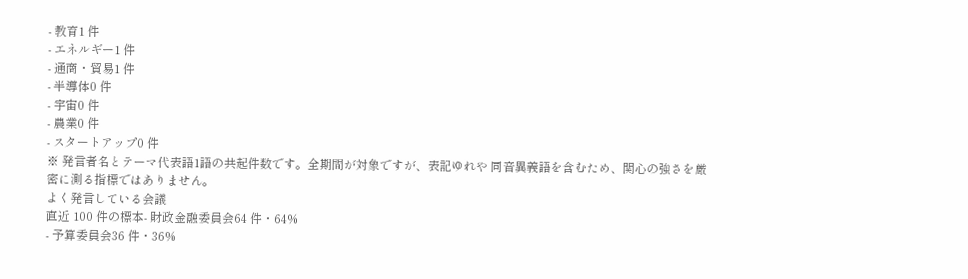- 教育1 件
- エネルギー1 件
- 通商・貿易1 件
- 半導体0 件
- 宇宙0 件
- 農業0 件
- スタートアップ0 件
※ 発言者名とテーマ代表語1語の共起件数です。全期間が対象ですが、表記ゆれや 同音異義語を含むため、関心の強さを厳密に測る指標ではありません。
よく発言している会議
直近 100 件の標本- 財政金融委員会64 件・64%
- 予算委員会36 件・36%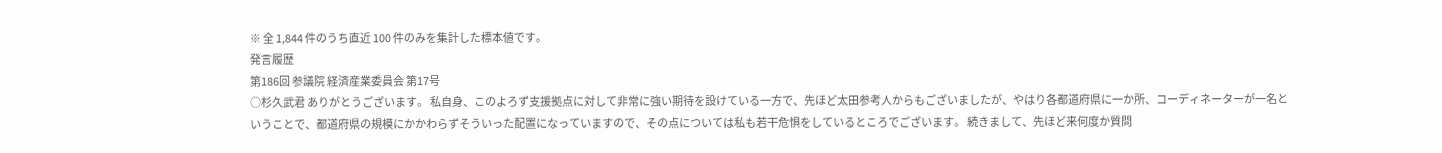※ 全 1,844 件のうち直近 100 件のみを集計した標本値です。
発言履歴
第186回 参議院 経済産業委員会 第17号
○杉久武君 ありがとうございます。 私自身、このよろず支援拠点に対して非常に強い期待を設けている一方で、先ほど太田参考人からもございましたが、やはり各都道府県に一か所、コーディネーターが一名ということで、都道府県の規模にかかわらずそういった配置になっていますので、その点については私も若干危惧をしているところでございます。 続きまして、先ほど来何度か質問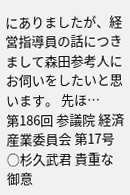にありましたが、経営指導員の話につきまして森田参考人にお伺いをしたいと思います。 先ほ…
第186回 参議院 経済産業委員会 第17号
○杉久武君 貴重な御意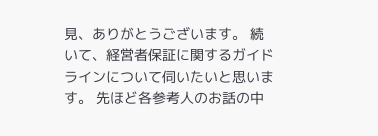見、ありがとうございます。 続いて、経営者保証に関するガイドラインについて伺いたいと思います。 先ほど各参考人のお話の中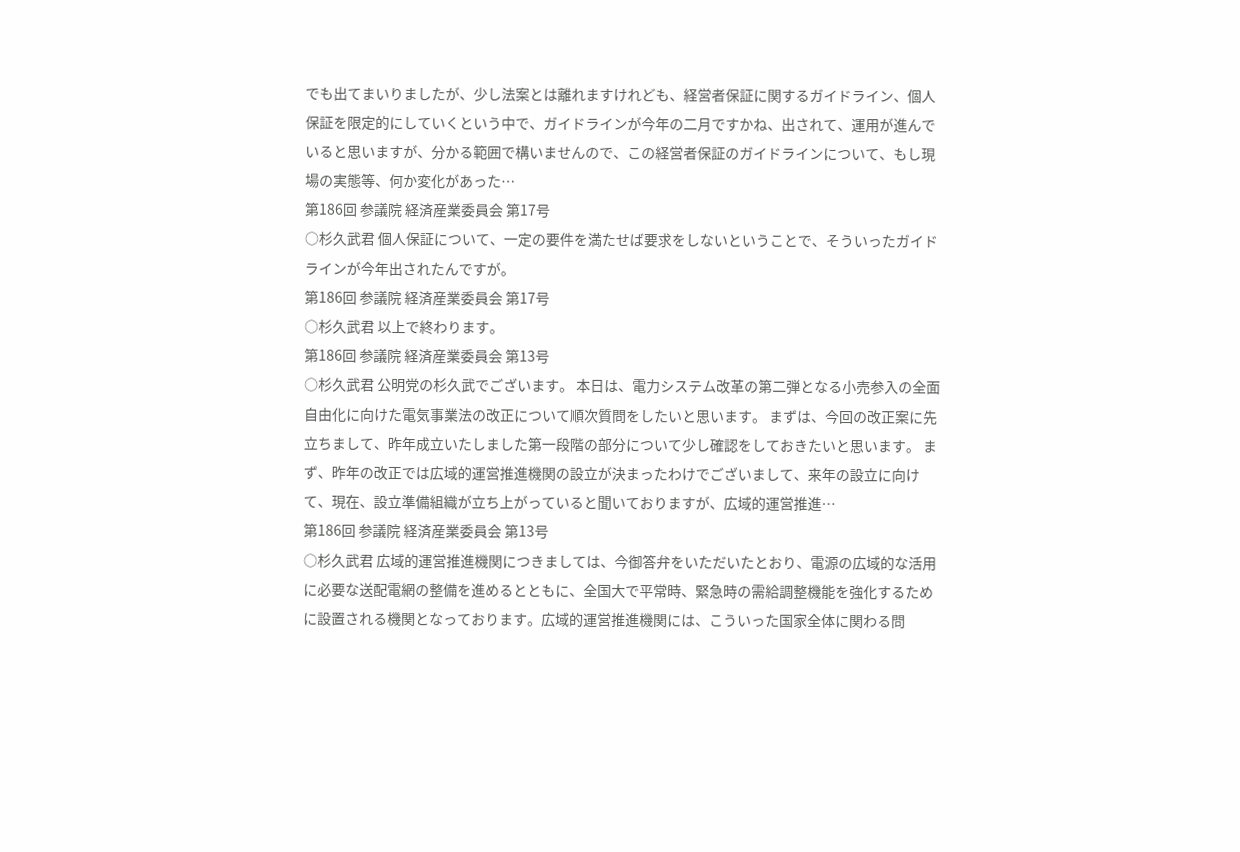でも出てまいりましたが、少し法案とは離れますけれども、経営者保証に関するガイドライン、個人保証を限定的にしていくという中で、ガイドラインが今年の二月ですかね、出されて、運用が進んでいると思いますが、分かる範囲で構いませんので、この経営者保証のガイドラインについて、もし現場の実態等、何か変化があった…
第186回 参議院 経済産業委員会 第17号
○杉久武君 個人保証について、一定の要件を満たせば要求をしないということで、そういったガイドラインが今年出されたんですが。
第186回 参議院 経済産業委員会 第17号
○杉久武君 以上で終わります。
第186回 参議院 経済産業委員会 第13号
○杉久武君 公明党の杉久武でございます。 本日は、電力システム改革の第二弾となる小売参入の全面自由化に向けた電気事業法の改正について順次質問をしたいと思います。 まずは、今回の改正案に先立ちまして、昨年成立いたしました第一段階の部分について少し確認をしておきたいと思います。 まず、昨年の改正では広域的運営推進機関の設立が決まったわけでございまして、来年の設立に向けて、現在、設立準備組織が立ち上がっていると聞いておりますが、広域的運営推進…
第186回 参議院 経済産業委員会 第13号
○杉久武君 広域的運営推進機関につきましては、今御答弁をいただいたとおり、電源の広域的な活用に必要な送配電網の整備を進めるとともに、全国大で平常時、緊急時の需給調整機能を強化するために設置される機関となっております。広域的運営推進機関には、こういった国家全体に関わる問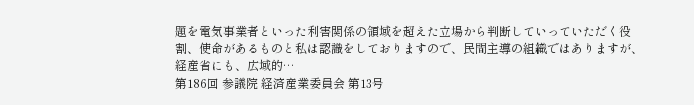題を電気事業者といった利害関係の領域を超えた立場から判断していっていただく役割、使命があるものと私は認識をしておりますので、民間主導の組織ではありますが、経産省にも、広域的…
第186回 参議院 経済産業委員会 第13号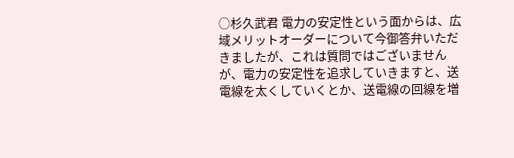○杉久武君 電力の安定性という面からは、広域メリットオーダーについて今御答弁いただきましたが、これは質問ではございませんが、電力の安定性を追求していきますと、送電線を太くしていくとか、送電線の回線を増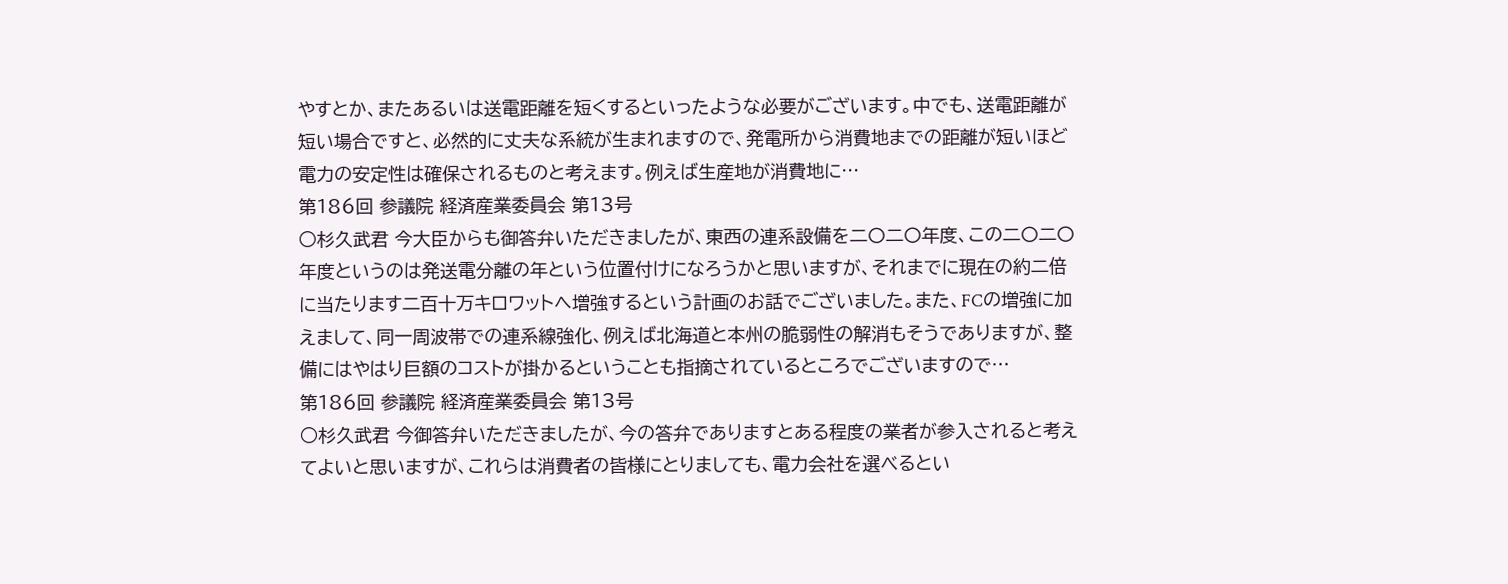やすとか、またあるいは送電距離を短くするといったような必要がございます。中でも、送電距離が短い場合ですと、必然的に丈夫な系統が生まれますので、発電所から消費地までの距離が短いほど電力の安定性は確保されるものと考えます。例えば生産地が消費地に…
第186回 参議院 経済産業委員会 第13号
○杉久武君 今大臣からも御答弁いただきましたが、東西の連系設備を二〇二〇年度、この二〇二〇年度というのは発送電分離の年という位置付けになろうかと思いますが、それまでに現在の約二倍に当たります二百十万キロワットへ増強するという計画のお話でございました。また、FCの増強に加えまして、同一周波帯での連系線強化、例えば北海道と本州の脆弱性の解消もそうでありますが、整備にはやはり巨額のコストが掛かるということも指摘されているところでございますので…
第186回 参議院 経済産業委員会 第13号
○杉久武君 今御答弁いただきましたが、今の答弁でありますとある程度の業者が参入されると考えてよいと思いますが、これらは消費者の皆様にとりましても、電力会社を選べるとい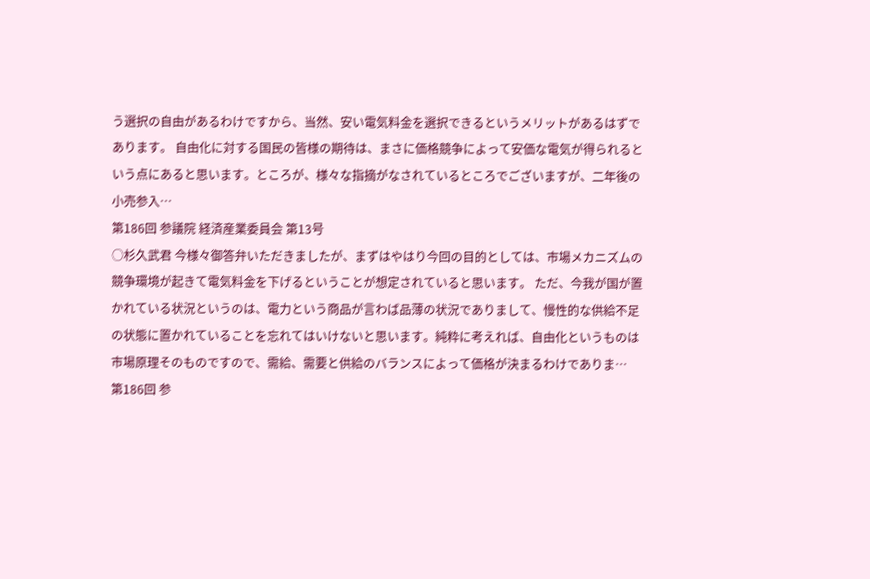う選択の自由があるわけですから、当然、安い電気料金を選択できるというメリットがあるはずであります。 自由化に対する国民の皆様の期待は、まさに価格競争によって安価な電気が得られるという点にあると思います。ところが、様々な指摘がなされているところでございますが、二年後の小売参入…
第186回 参議院 経済産業委員会 第13号
○杉久武君 今様々御答弁いただきましたが、まずはやはり今回の目的としては、市場メカニズムの競争環境が起きて電気料金を下げるということが想定されていると思います。 ただ、今我が国が置かれている状況というのは、電力という商品が言わば品薄の状況でありまして、慢性的な供給不足の状態に置かれていることを忘れてはいけないと思います。純粋に考えれば、自由化というものは市場原理そのものですので、需給、需要と供給のバランスによって価格が決まるわけでありま…
第186回 参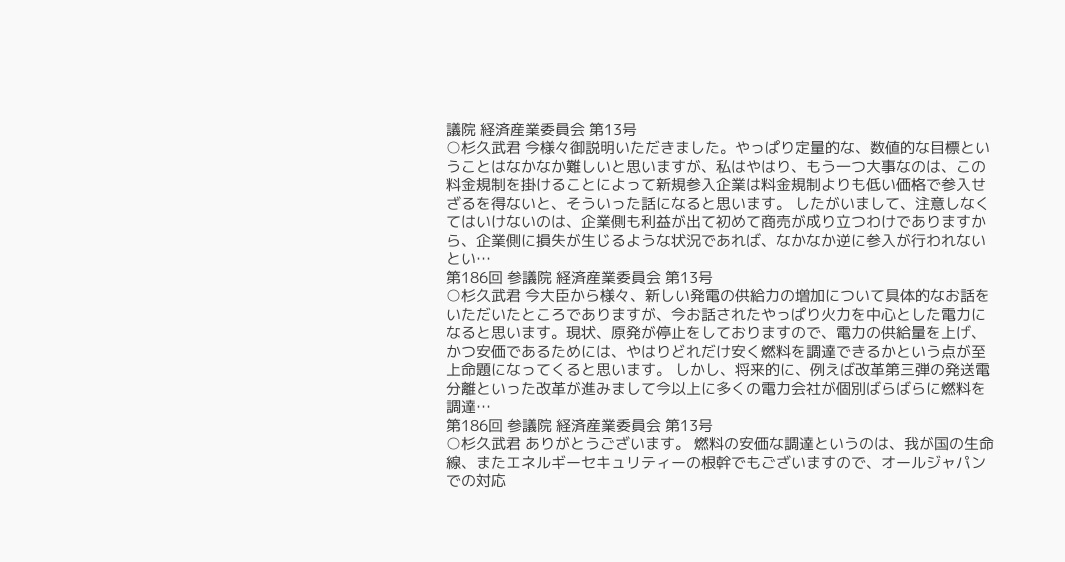議院 経済産業委員会 第13号
○杉久武君 今様々御説明いただきました。やっぱり定量的な、数値的な目標ということはなかなか難しいと思いますが、私はやはり、もう一つ大事なのは、この料金規制を掛けることによって新規参入企業は料金規制よりも低い価格で参入せざるを得ないと、そういった話になると思います。 したがいまして、注意しなくてはいけないのは、企業側も利益が出て初めて商売が成り立つわけでありますから、企業側に損失が生じるような状況であれば、なかなか逆に参入が行われないとい…
第186回 参議院 経済産業委員会 第13号
○杉久武君 今大臣から様々、新しい発電の供給力の増加について具体的なお話をいただいたところでありますが、今お話されたやっぱり火力を中心とした電力になると思います。現状、原発が停止をしておりますので、電力の供給量を上げ、かつ安価であるためには、やはりどれだけ安く燃料を調達できるかという点が至上命題になってくると思います。 しかし、将来的に、例えば改革第三弾の発送電分離といった改革が進みまして今以上に多くの電力会社が個別ばらばらに燃料を調達…
第186回 参議院 経済産業委員会 第13号
○杉久武君 ありがとうございます。 燃料の安価な調達というのは、我が国の生命線、またエネルギーセキュリティーの根幹でもございますので、オールジャパンでの対応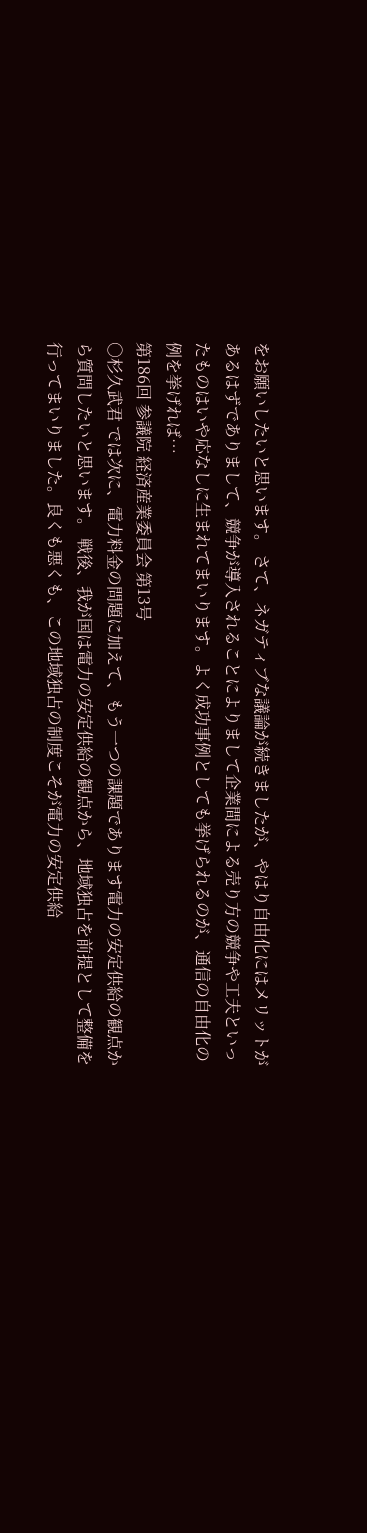をお願いしたいと思います。 さて、ネガティブな議論が続きましたが、やはり自由化にはメリットがあるはずでありまして、競争が導入されることによりまして企業間による売り方の競争や工夫といったものはいや応なしに生まれてまいります。よく成功事例としても挙げられるのが、通信の自由化の例を挙げれば…
第186回 参議院 経済産業委員会 第13号
○杉久武君 では次に、電力料金の問題に加えて、もう一つの課題であります電力の安定供給の観点から質問したいと思います。 戦後、我が国は電力の安定供給の観点から、地域独占を前提として整備を行ってまいりました。良くも悪くも、この地域独占の制度こそが電力の安定供給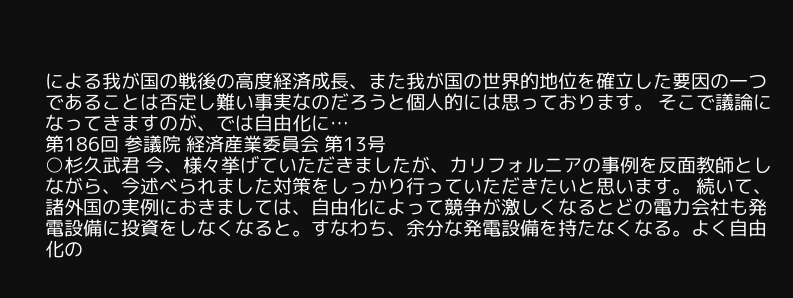による我が国の戦後の高度経済成長、また我が国の世界的地位を確立した要因の一つであることは否定し難い事実なのだろうと個人的には思っております。 そこで議論になってきますのが、では自由化に…
第186回 参議院 経済産業委員会 第13号
○杉久武君 今、様々挙げていただきましたが、カリフォルニアの事例を反面教師としながら、今述べられました対策をしっかり行っていただきたいと思います。 続いて、諸外国の実例におきましては、自由化によって競争が激しくなるとどの電力会社も発電設備に投資をしなくなると。すなわち、余分な発電設備を持たなくなる。よく自由化の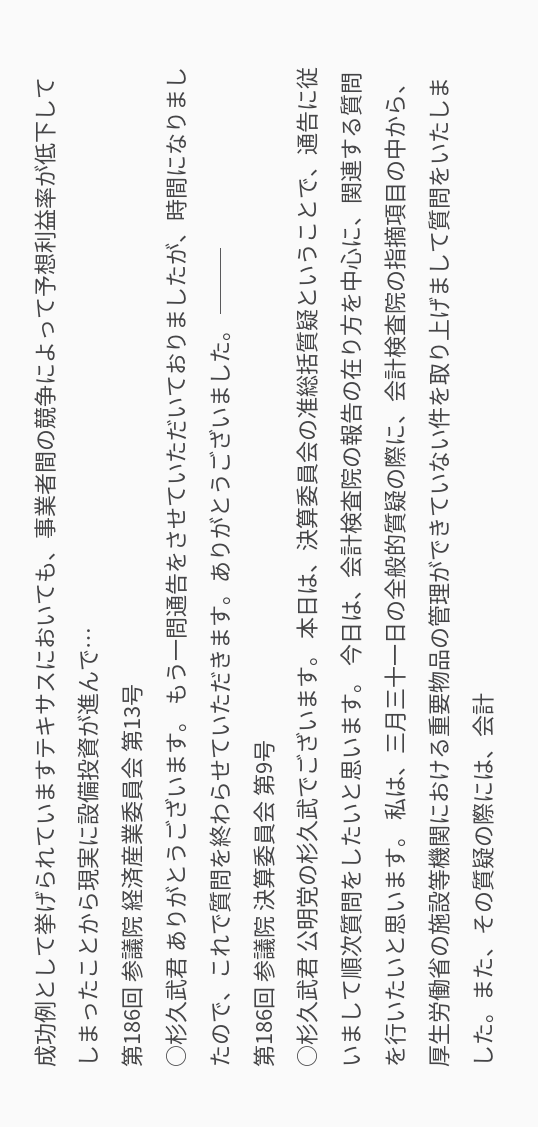成功例として挙げられていますテキサスにおいても、事業者間の競争によって予想利益率が低下してしまったことから現実に設備投資が進んで…
第186回 参議院 経済産業委員会 第13号
○杉久武君 ありがとうございます。 もう一問通告をさせていただいておりましたが、時間になりましたので、これで質問を終わらせていただきます。ありがとうございました。 ───
第186回 参議院 決算委員会 第9号
○杉久武君 公明党の杉久武でございます。 本日は、決算委員会の准総括質疑ということで、通告に従いまして順次質問をしたいと思います。 今日は、会計検査院の報告の在り方を中心に、関連する質問を行いたいと思います。 私は、三月三十一日の全般的質疑の際に、会計検査院の指摘項目の中から、厚生労働省の施設等機関における重要物品の管理ができていない件を取り上げまして質問をいたしました。また、その質疑の際には、会計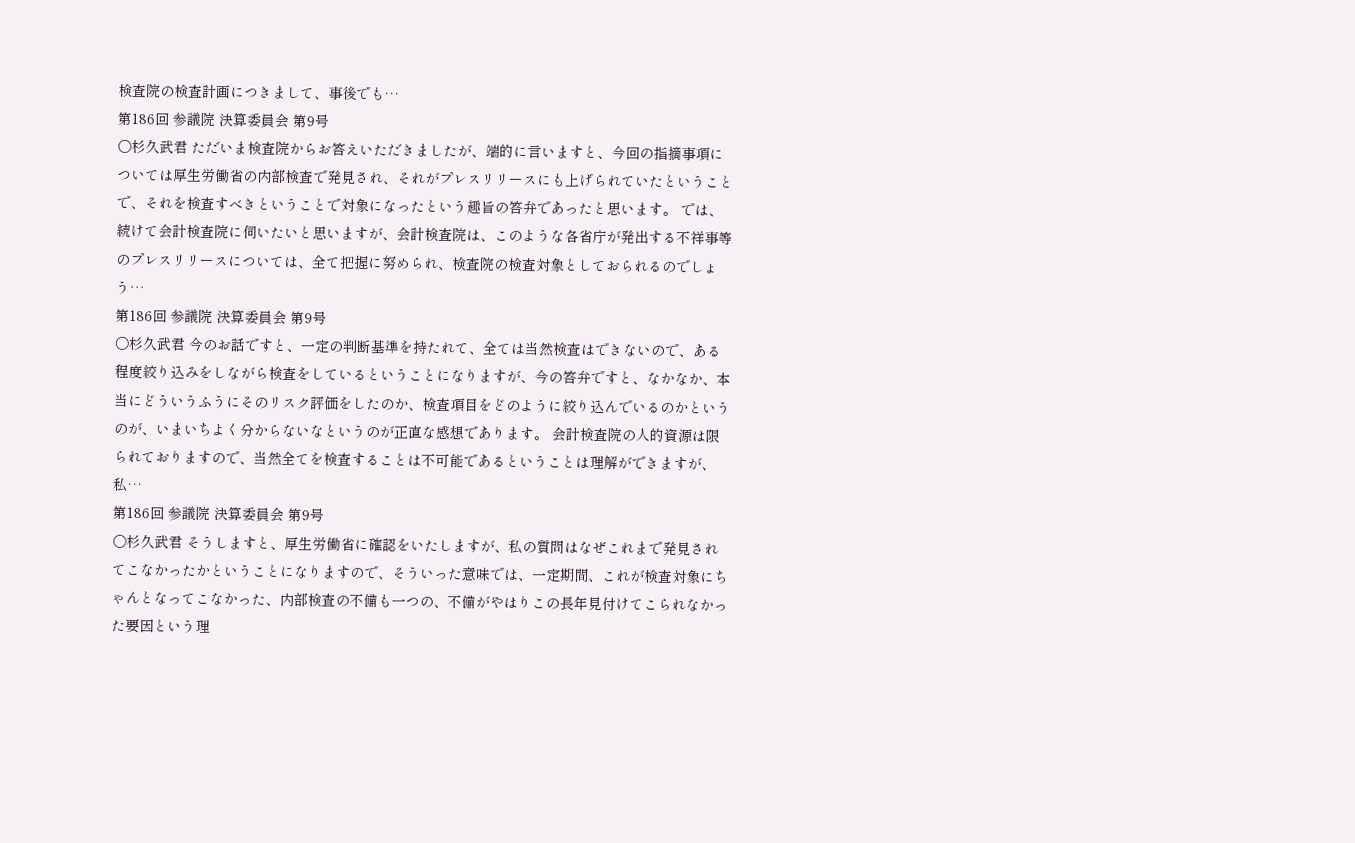検査院の検査計画につきまして、事後でも…
第186回 参議院 決算委員会 第9号
○杉久武君 ただいま検査院からお答えいただきましたが、端的に言いますと、今回の指摘事項については厚生労働省の内部検査で発見され、それがプレスリリースにも上げられていたということで、それを検査すべきということで対象になったという趣旨の答弁であったと思います。 では、続けて会計検査院に伺いたいと思いますが、会計検査院は、このような各省庁が発出する不祥事等のプレスリリースについては、全て把握に努められ、検査院の検査対象としておられるのでしょう…
第186回 参議院 決算委員会 第9号
○杉久武君 今のお話ですと、一定の判断基準を持たれて、全ては当然検査はできないので、ある程度絞り込みをしながら検査をしているということになりますが、今の答弁ですと、なかなか、本当にどういうふうにそのリスク評価をしたのか、検査項目をどのように絞り込んでいるのかというのが、いまいちよく分からないなというのが正直な感想であります。 会計検査院の人的資源は限られておりますので、当然全てを検査することは不可能であるということは理解ができますが、私…
第186回 参議院 決算委員会 第9号
○杉久武君 そうしますと、厚生労働省に確認をいたしますが、私の質問はなぜこれまで発見されてこなかったかということになりますので、そういった意味では、一定期間、これが検査対象にちゃんとなってこなかった、内部検査の不備も一つの、不備がやはりこの長年見付けてこられなかった要因という理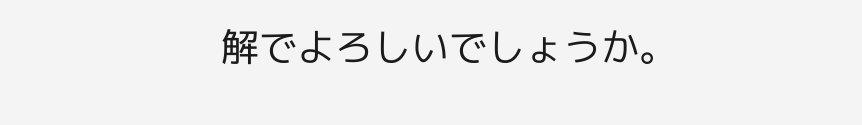解でよろしいでしょうか。